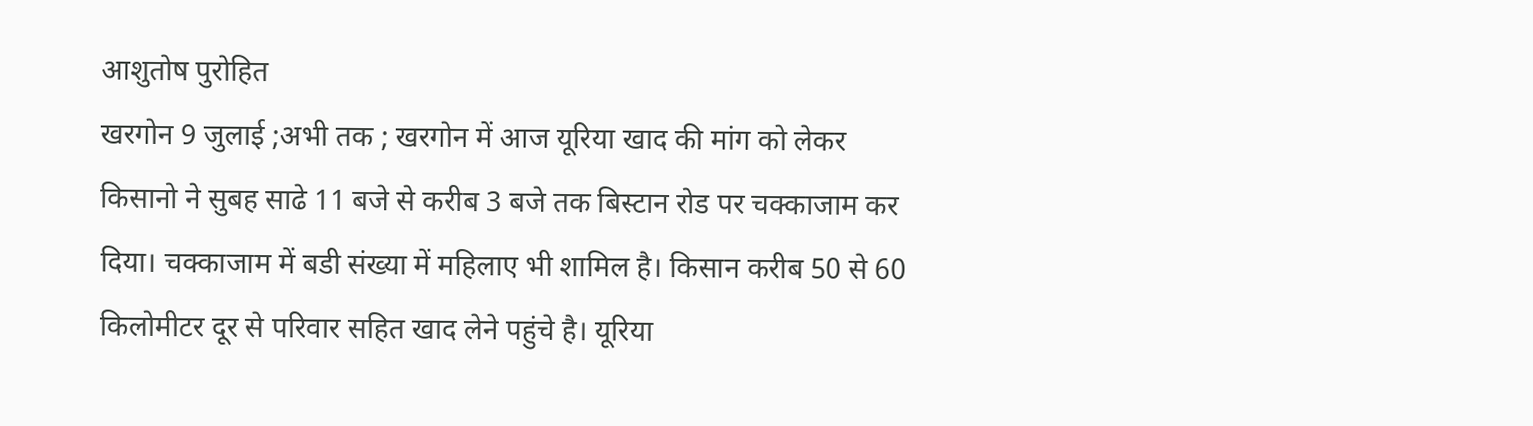आशुतोष पुरोहित
खरगोन 9 जुलाई ;अभी तक ; खरगोन में आज यूरिया खाद की मांग को लेकर किसानो ने सुबह साढे 11 बजे से करीब 3 बजे तक बिस्टान रोड पर चक्काजाम कर दिया। चक्काजाम में बडी संख्या में महिलाए भी शामिल है। किसान करीब 50 से 60 किलोमीटर दूर से परिवार सहित खाद लेने पहुंचे है। यूरिया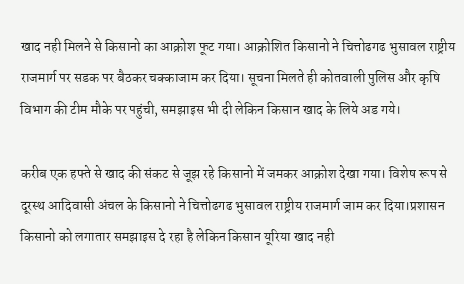खाद नही मिलने से किसानो का आक्रोश फूट गया। आक्रोशित किसानो ने चित्तोढगढ भुसावल राष्ट्रीय राजमार्ग पर सडक पर बैठकर चक्काजाम कर दिया। सूचना मिलते ही कोतवाली पुलिस और कृषि विभाग की टीम मौके पर पहुंची, समझाइस भी दी लेकिन किसान खाद के लिये अड गये।

करीब एक हफ्ते से खाद की संकट से जूझ रहे किसानो में जमकर आक्रोश देखा गया। विशेष रूप से दूरस्थ आदिवासी अंचल के किसानो ने चित्तोढगढ भुसावल राष्ट्रीय राजमार्ग जाम कर दिया।प्रशासन किसानो को लगातार समझाइस दे रहा है लेकिन किसान यूरिया खाद नही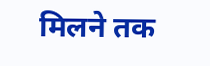मिलने तक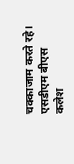चक्काजाम करते रहे।
एसडीएम बीएस कलेश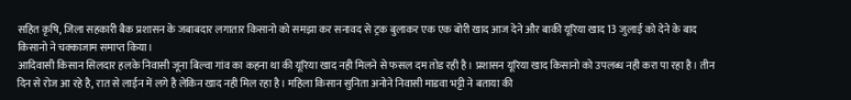सहित कृषि, जिला सहकारी बैक प्रशासन के जबाबदार लगातार किसानो को समझा कर सनावद से ट्रक बुलाकर एक एक बोरी खाद आज देने और बाकी यूरिया खाद 13 जुलाई को देने के बाद किसानो ने चक्काजाम समाप्त किया।
आदिवासी किसान सिलदार हलके निवासी जूना बिल्वा गांव का कहना था की यूरिया खाद नही मिलने से फसल दम तोड रही है। प्रशासन यूरिया खाद किसानो को उपलब्ध नही करा पा रहा है। तीन दिन से रोज आ रहे है, रात से लाईन में लगे है लेकिन खाद नही मिल रहा है। महिला किसान सुनिता अनोने निवासी माडवा भट्टी ने बताया की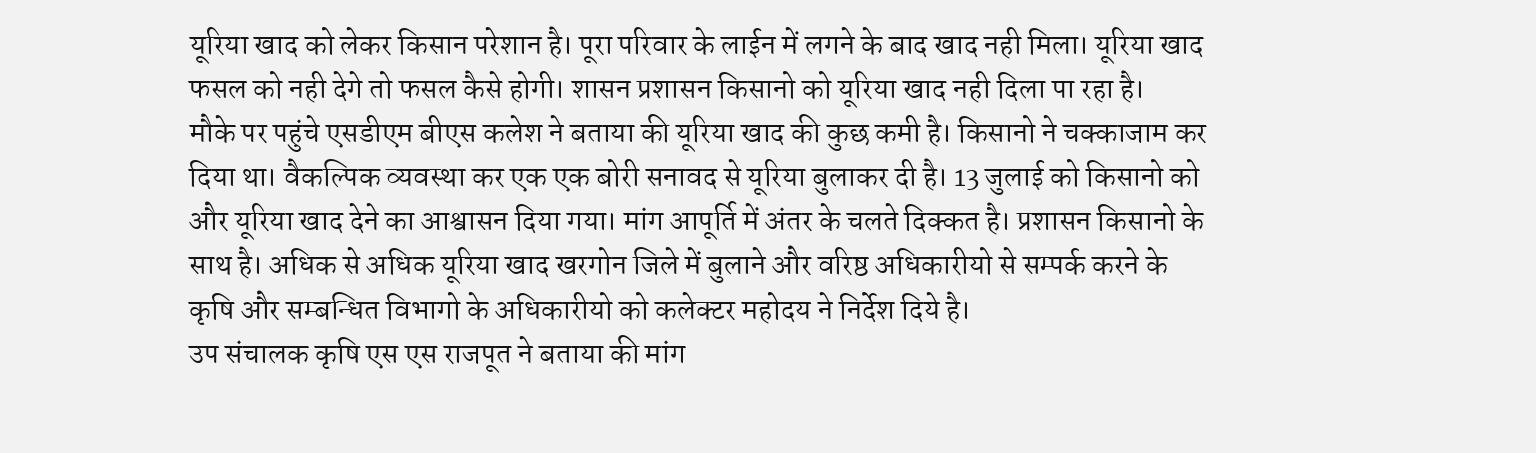यूरिया खाद को लेकर किसान परेशान है। पूरा परिवार के लाईन में लगने के बाद खाद नही मिला। यूरिया खाद फसल को नही देगे तो फसल कैसे होगी। शासन प्रशासन किसानो को यूरिया खाद नही दिला पा रहा है।
मौके पर पहुंचे एसडीएम बीएस कलेश ने बताया की यूरिया खाद की कुछ कमी है। किसानो ने चक्काजाम कर दिया था। वैकल्पिक व्यवस्था कर एक एक बोरी सनावद से यूरिया बुलाकर दी है। 13 जुलाई को किसानो को और यूरिया खाद देने का आश्वासन दिया गया। मांग आपूर्ति में अंतर के चलते दिक्कत है। प्रशासन किसानो के साथ है। अधिक से अधिक यूरिया खाद खरगोन जिले में बुलाने और वरिष्ठ अधिकारीयो से सम्पर्क करने के कृषि और सम्बन्धित विभागो के अधिकारीयो को कलेक्टर महोदय ने निर्देश दिये है।
उप संचालक कृषि एस एस राजपूत ने बताया की मांग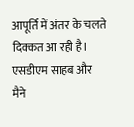आपूर्ति में अंतर के चलते दिक्कत आ रही है। एसडीएम साहब और मैने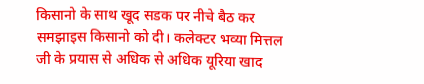किसानो के साथ खूद सडक पर नीचे बैठ कर समझाइस किसानो को दी। कलेक्टर भव्या मित्तल जी के प्रयास से अधिक से अधिक यूरिया खाद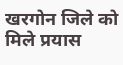खरगोन जिले को मिले प्रयास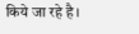किये जा रहे है।